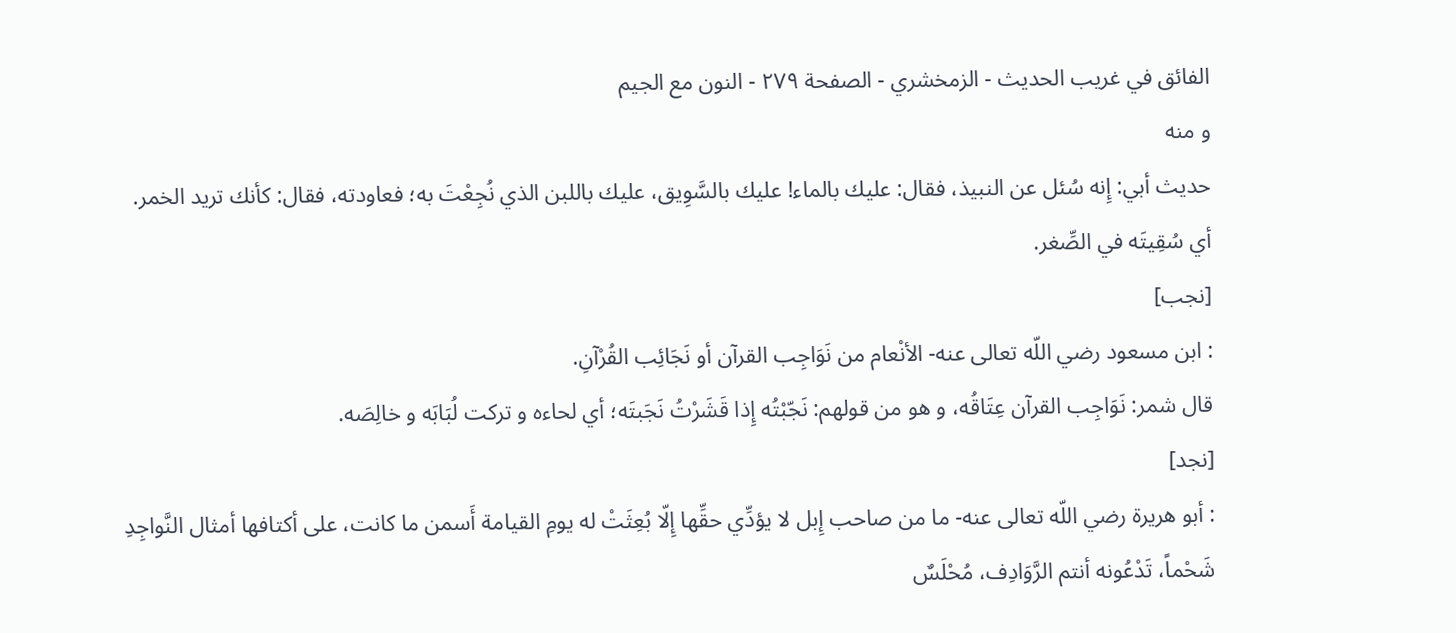الفائق في غريب الحديث - الزمخشري - الصفحة ٢٧٩ - النون مع الجيم
و منه
حديث أبي: إِنه سُئل عن النبيذ، فقال: عليك بالماء! عليك بالسَّوِيق، عليك باللبن الذي نُجِعْتَ به؛ فعاودته، فقال: كأنك تريد الخمر.
أي سُقِيتَه في الصِّغر.
[نجب]
: ابن مسعود رضي اللّه تعالى عنه- الأنْعام من نَوَاجِب القرآن أو نَجَائِب القُرْآنِ.
قال شمر: نَوَاجِب القرآن عِتَاقُه، و هو من قولهم: نَجّبْتُه إِذا قَشَرْتُ نَجَبتَه؛ أي لحاءه و تركت لُبَابَه و خالِصَه.
[نجد]
: أبو هريرة رضي اللّه تعالى عنه- ما من صاحب إِبل لا يؤدِّي حقِّها إِلّا بُعِثَتْ له يومِ القيامة أَسمن ما كانت، على أكتافها أمثال النَّواجِدِ شَحْماً، تَدْعُونه أنتم الرَّوَادِف، مُحْلَسٌ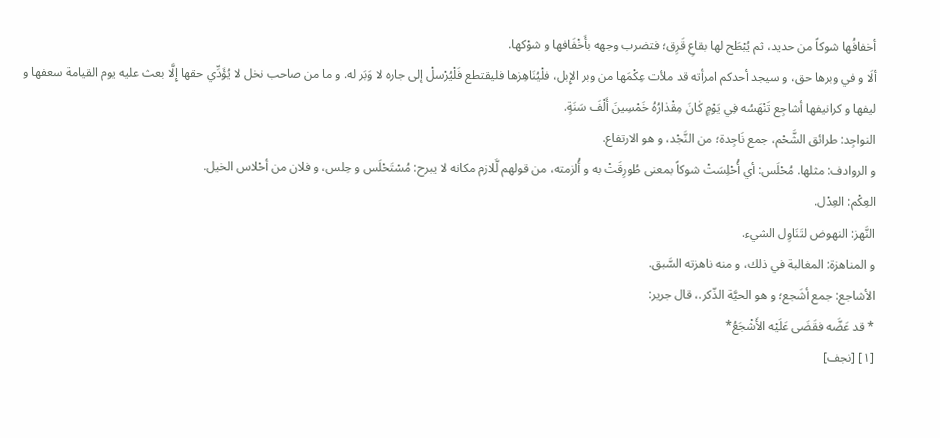أخفافُها شوكاً من حديد، ثم يُبْطَح لها بقاعِ قَرِق؛ فتضرب وجهه بأَخْفَافها و شوْكها.
ألَا و في وبرها حق، و سيجد أحدكم امرأته قد ملأت عِكْمَها من وبر الإِبل، فلْيُنَاهِزها فليقتطع فَلْيُرْسلْ إلى جاره لا وَبَر له. و ما من صاحب نخل لا يُؤَدِّي حقها إِلَّا بعث عليه يوم القيامة سعفها و ليفها و كرانيفها أشاجِع تَنْهَسُه فِي يَوْمٍ كٰانَ مِقْدٰارُهُ خَمْسِينَ أَلْفَ سَنَةٍ.
النواجِد: طرائق الشَّحْم، جمع نَاجِدة؛ من النَّجْد، و هو الارتفاع.
و الروادف: مثلها. مُحْلَس: أي أُحْلِسَتْ شوكاً بمعنى طُورِقَتْ به و أُلزمته، من قولهم لَّلازم مكانه لا يبرح: مُسْتَحْلَس و حِلس، و فلان من أحْلاس الخيل.
العِكْم: العِدْل.
النَّهز: النهوض لتَنَاوِل الشيء.
و المناهزة: المغالبة في ذلك، و منه ناهزته السَّبق.
الأشاجع: جمع أشَجع؛ و هو الحيَّة الذّكر.، قال جرير:
* قد عَضَّه فقَضَى عَلَيْه الأَشْجَعُ*
[١] [نجف]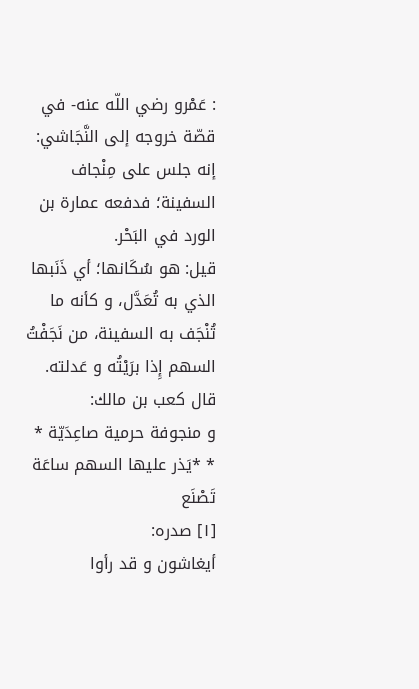: عَمْرو رضي اللّه عنه- في قصّة خروجه إلى النَّجَاشي: إنه جلس على مِنْجاف السفينة؛ فدفعه عمارة بن الورد في البَحْر.
قيل: هو سُكَانها؛ أي ذَنَبها الذي به تُعَدَّل، و كأنه ما تُنْجَف به السفينة، من نَجَفْتُ السهم إِذا برَيْتُه و عَدلته. قال كعب بن مالك:
و منجوفة حرمية صاعِدَيّة * * *يَذر عليها السهم ساعَة تَصْنَع
[١] صدره:
أيغاشون و قد رأوا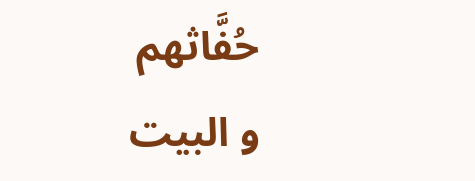حُفَّاثهم
و البيت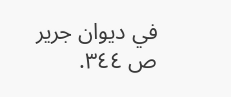في ديوان جرير ص ٣٤٤.